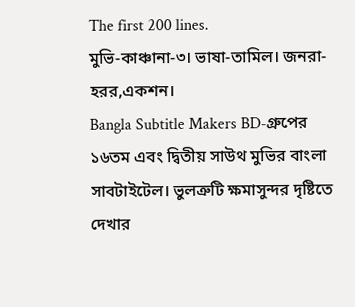The first 200 lines.
মুভি-কাঞ্চানা-৩। ভাষা-তামিল। জনরা-হরর,একশন।
Bangla Subtitle Makers BD-গ্রুপের ১৬তম এবং দ্বিতীয় সাউথ মুভির বাংলা সাবটাইটেল। ভুলত্রুটি ক্ষমাসুন্দর দৃষ্টিতে দেখার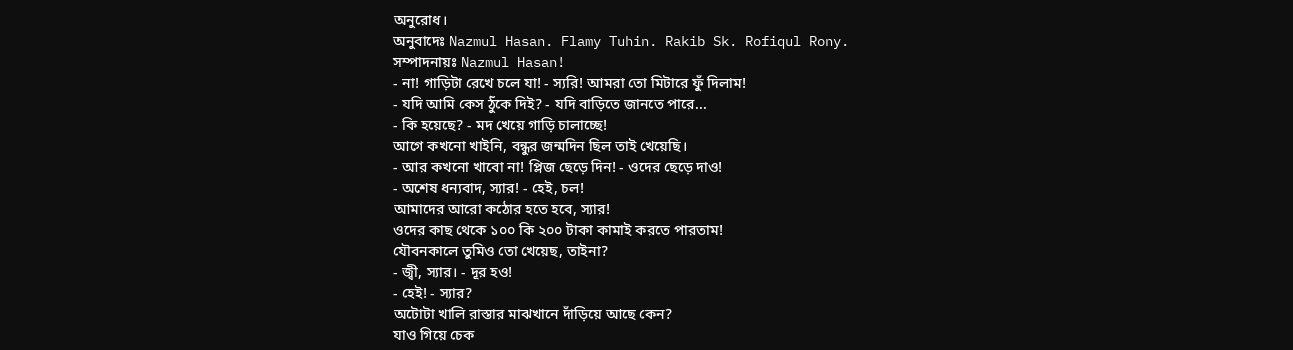অনুরোধ।
অনুবাদেঃ Nazmul Hasan. Flamy Tuhin. Rakib Sk. Rofiqul Rony.
সম্পাদনায়ঃ Nazmul Hasan!
- না! গাড়িটা রেখে চলে যা! - স্যরি! আমরা তো মিটারে ফুঁ দিলাম!
- যদি আমি কেস ঠুঁকে দিই? - যদি বাড়িতে জানতে পারে...
- কি হয়েছে? - মদ খেয়ে গাড়ি চালাচ্ছে!
আগে কখনো খাইনি, বন্ধুর জন্মদিন ছিল তাই খেয়েছি।
- আর কখনো খাবো না! প্লিজ ছেড়ে দিন! - ওদের ছেড়ে দাও!
- অশেষ ধন্যবাদ, স্যার! - হেই, চল!
আমাদের আরো কঠোর হতে হবে, স্যার!
ওদের কাছ থেকে ১০০ কি ২০০ টাকা কামাই করতে পারতাম!
যৌবনকালে তুমিও তো খেয়েছ, তাইনা?
- জ্বী, স্যার। - দূর হও!
- হেই! - স্যার?
অটোটা খালি রাস্তার মাঝখানে দাঁড়িয়ে আছে কেন?
যাও গিয়ে চেক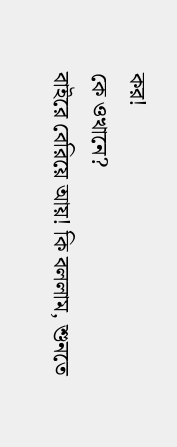কর!
কে ওখানে?
বাইরে বেরিয়ে আয়! কি বললাম, শুনতে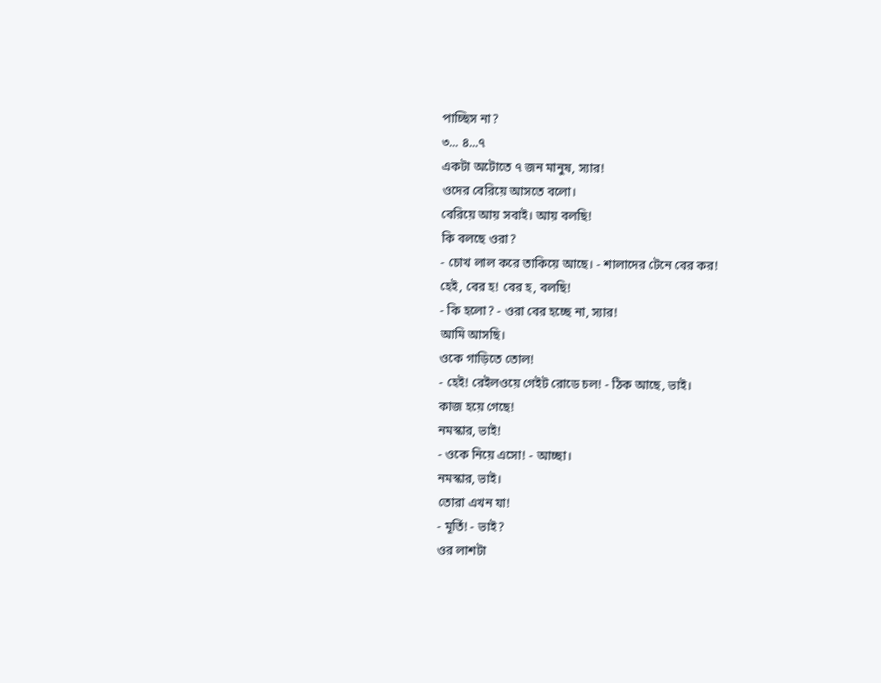পাচ্ছিস না?
৩... ৪...৭
একটা অটোতে ৭ জন মানুষ, স্যার!
ওদের বেরিয়ে আসতে বলো।
বেরিয়ে আয় সবাই। আয় বলছি!
কি বলছে ওরা?
- চোখ লাল করে তাকিয়ে আছে। - শালাদের টেনে বের কর!
হেই, বের হ! বের হ, বলছি!
- কি হলো? - ওরা বের হচ্ছে না, স্যার!
আমি আসছি।
ওকে গাড়িতে তোল!
- হেই! রেইলওয়ে গেইট রোডে চল! - ঠিক আছে, ভাই।
কাজ হয়ে গেছে!
নমস্কার, ভাই!
- ওকে নিয়ে এসো! - আচ্ছা।
নমস্কার, ভাই।
তোরা এখন যা!
- মূর্তি! - ভাই?
ওর লাশটা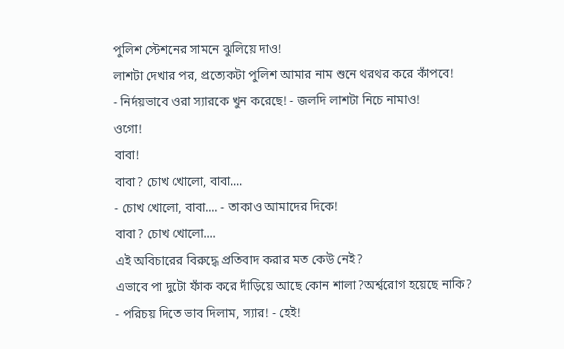পুলিশ স্টেশনের সামনে ঝুলিয়ে দাও!
লাশটা দেখার পর, প্রত্যেকটা পুলিশ আমার নাম শুনে থরথর করে কাঁপবে!
- নির্দয়ভাবে ওরা স্যারকে খুন করেছে! - জলদি লাশটা নিচে নামাও!
ওগো!
বাবা!
বাবা? চোখ খোলো, বাবা....
- চোখ খোলো, বাবা.... - তাকাও আমাদের দিকে!
বাবা? চোখ খোলো....
এই অবিচারের বিরুদ্ধে প্রতিবাদ করার মত কেউ নেই?
এভাবে পা দুটো ফাঁক করে দাঁড়িয়ে আছে কোন শালা?অর্শ্বরোগ হয়েছে নাকি?
- পরিচয় দিতে ভাব দিলাম, স্যার! - হেই!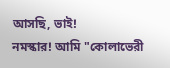আসছি, ভাই!
নমস্কার! আমি "কোলাভেরী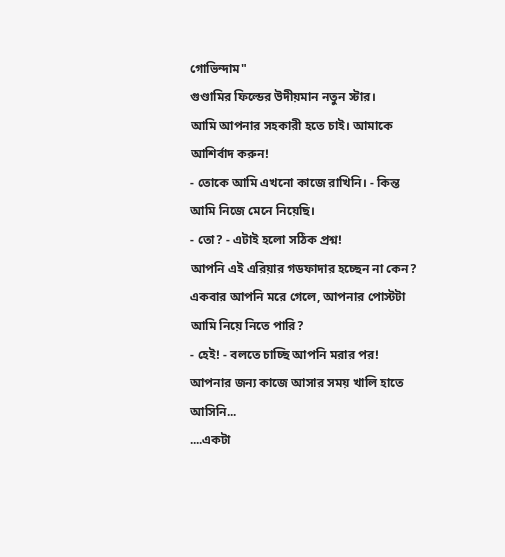গোভিন্দাম"
গুণ্ডামির ফিল্ডের উদীয়মান নতুন স্টার।
আমি আপনার সহকারী হতে চাই। আমাকে আশির্বাদ করুন!
- তোকে আমি এখনো কাজে রাখিনি। - কিন্ত আমি নিজে মেনে নিয়েছি।
- তো? - এটাই হলো সঠিক প্রশ্ন!
আপনি এই এরিয়ার গডফাদার হচ্ছেন না কেন?
একবার আপনি মরে গেলে, আপনার পোস্টটা আমি নিয়ে নিতে পারি?
- হেই! - বলতে চাচ্ছি আপনি মরার পর!
আপনার জন্য কাজে আসার সময় খালি হাতে আসিনি...
....একটা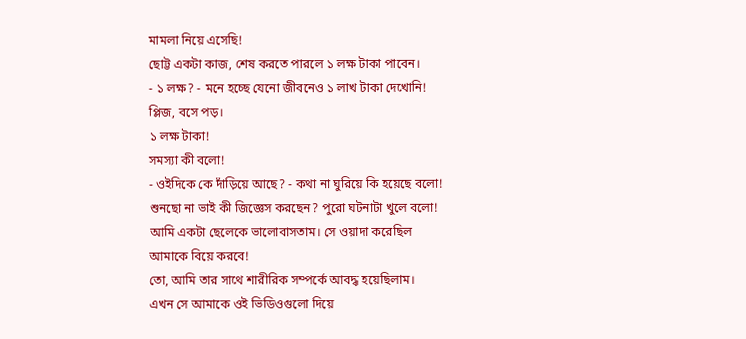মামলা নিয়ে এসেছি!
ছোট্ট একটা কাজ, শেষ করতে পারলে ১ লক্ষ টাকা পাবেন।
- ১ লক্ষ? - মনে হচ্ছে যেনো জীবনেও ১ লাখ টাকা দেখোনি!
প্লিজ, বসে পড়।
১ লক্ষ টাকা!
সমস্যা কী বলো!
- ওইদিকে কে দাঁড়িয়ে আছে? - কথা না ঘুরিয়ে কি হয়েছে বলো!
শুনছো না ভাই কী জিজ্ঞেস করছেন? পুরো ঘটনাটা খুলে বলো!
আমি একটা ছেলেকে ভালোবাসতাম। সে ওয়াদা করেছিল আমাকে বিয়ে করবে!
তো, আমি তার সাথে শারীরিক সম্পর্কে আবদ্ধ হয়েছিলাম।
এখন সে আমাকে ওই ভিডিওগুলো দিয়ে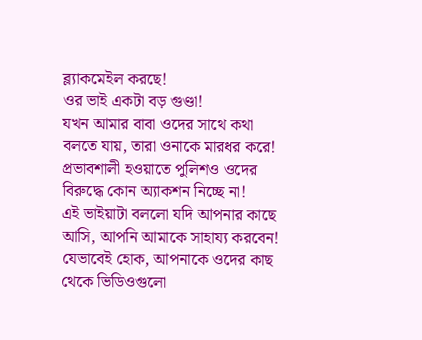ব্ল্যাকমেইল করছে!
ওর ভাই একটা বড় গুণ্ডা!
যখন আমার বাবা ওদের সাথে কথা বলতে যায়, তারা ওনাকে মারধর করে!
প্রভাবশালী হওয়াতে পুলিশও ওদের বিরুদ্ধে কোন অ্যাকশন নিচ্ছে না!
এই ভাইয়াটা বললো যদি আপনার কাছে আসি, আপনি আমাকে সাহায্য করবেন!
যেভাবেই হোক, আপনাকে ওদের কাছ থেকে ভিডিওগুলো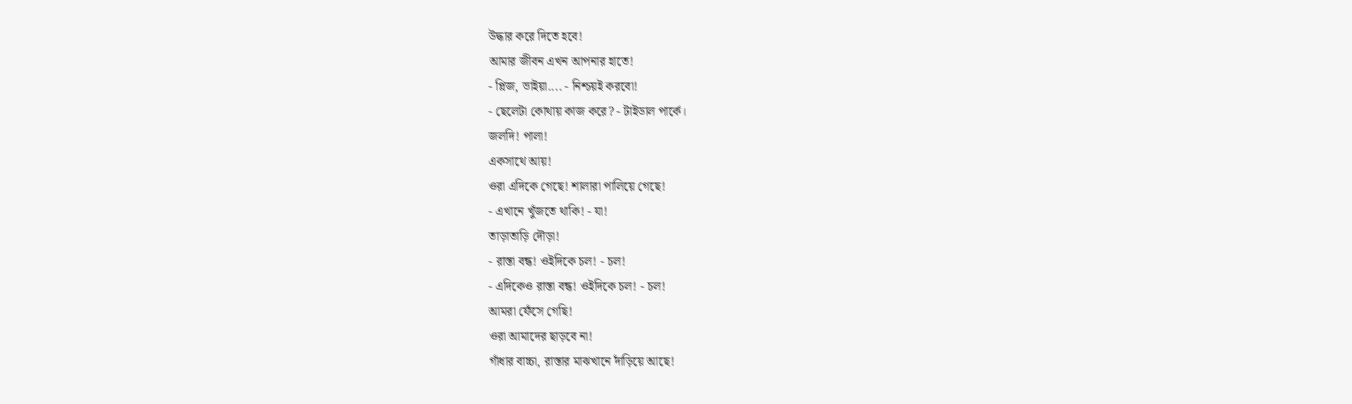উদ্ধার করে দিতে হবে!
আমার জীবন এখন আপনার হাতে!
- প্লিজ, ভাইয়া.... - নিশ্চয়ই করবো!
- ছেলেটা কোথায় কাজ করে? - টাইডাল পার্কে।
জলদি! পালা!
একসাথে আয়!
ওরা এদিকে গেছে! শালারা পালিয়ে গেছে!
- এখানে খুঁজতে থাকি! - যা!
তাড়াতাড়ি দৌড়া!
- রাস্তা বন্ধ! ওইদিকে চল! - চল!
- এদিকেও রাস্তা বন্ধ! ওইদিকে চল! - চল!
আমরা ফেঁসে গেছি!
ওরা আমাদের ছাড়বে না!
গাঁধার বাচ্চা, রাস্তার মাঝখানে দাঁড়িয়ে আছে!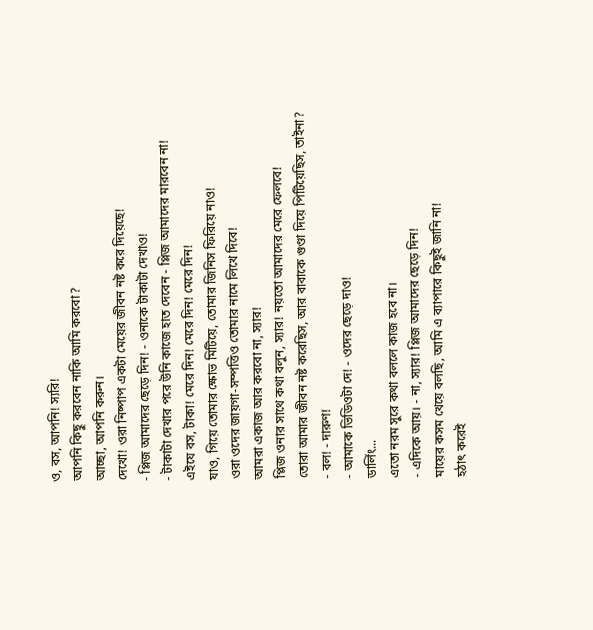ও, বস, আপনি! স্যরি!
আপনি কিছু করবেন নাকি আমি করবো?
আচ্ছা, আপনি করুন।
দেখো! ওরা নিষ্পাপ একটা মেয়ের জীবন নষ্ট করে দিয়েছে!
- প্লিজ আমাদের ছেড়ে দিন! - ওনাকে টাকাটা দেখাও!
- টাকাটা দেখার পরে উনি কাজে হাত দেবেন - প্লিজ আমাদের মারবেন না!
এইযে বস, টাকা! মেরে দিন! মেরে দিন! মেরে দিন!
যাও, গিয়ে তোমার ক্ষোভ মিটিয়ে, তোমার জিনিস ফিরিয়ে নাও!
ওরা ওদের জায়গা-সম্পত্তিও তোমার নামে লিখে দিবে!
আমরা একাজ আর করবো না, স্যার!
প্লিজ ওনার সাথে কথা বলুন, স্যার! নয়তো আমাদের মেরে ফেলবে!
তোরা আমার জীবন নষ্ট করেছিস, আর বাবাকে গুণ্ডা দিয়ে পিটিয়েছিস, তাইনা?
- বল! - দারুণ!
- আমাকে ভিডিওটা দে! - ওদের ছেড়ে দাও!
ডার্লিং...
এতো নরম সুরে কথা বললে কাজ হবে না।
- এদিকে আয়। - না, স্যার! প্লিজ আমাদের ছেড়ে দিন!
মায়ের কসম খেয়ে বলছি, আমি এ ব্যাপারে কিছুই জানি না!
হঠাৎ করেই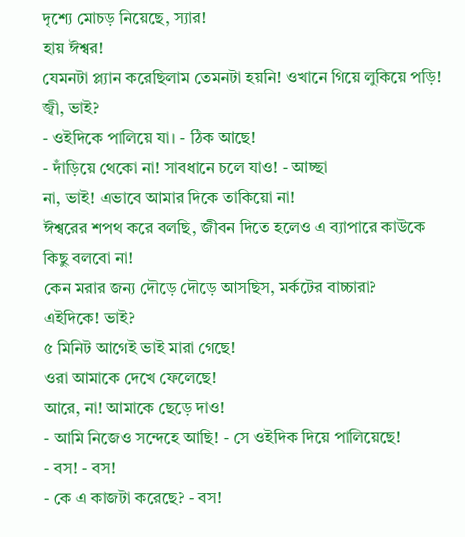দৃশ্যে মোচড় নিয়েছে, স্যার!
হায় ঈশ্বর!
যেমনটা প্ল্যান করেছিলাম তেমনটা হয়নি! ওখানে গিয়ে লুকিয়ে পড়ি!
জ্বী, ভাই?
- ওইদিকে পালিয়ে যা। - ঠিক আছে!
- দাঁড়িয়ে থেকো না! সাবধানে চলে যাও! - আচ্ছা
না, ভাই! এভাবে আমার দিকে তাকিয়ো না!
ঈশ্বরের শপথ করে বলছি, জীবন দিতে হলেও এ ব্যাপারে কাউকে কিছু বলবো না!
কেন মরার জন্য দৌড়ে দৌড়ে আসছিস, মর্কটের বাচ্চারা?
এইদিকে! ভাই?
৫ মিনিট আগেই ভাই মারা গেছে!
ওরা আমাকে দেখে ফেলেছে!
আরে, না! আমাকে ছেড়ে দাও!
- আমি নিজেও সন্দেহে আছি! - সে ওইদিক দিয়ে পালিয়েছে!
- বস! - বস!
- কে এ কাজটা করেছে? - বস!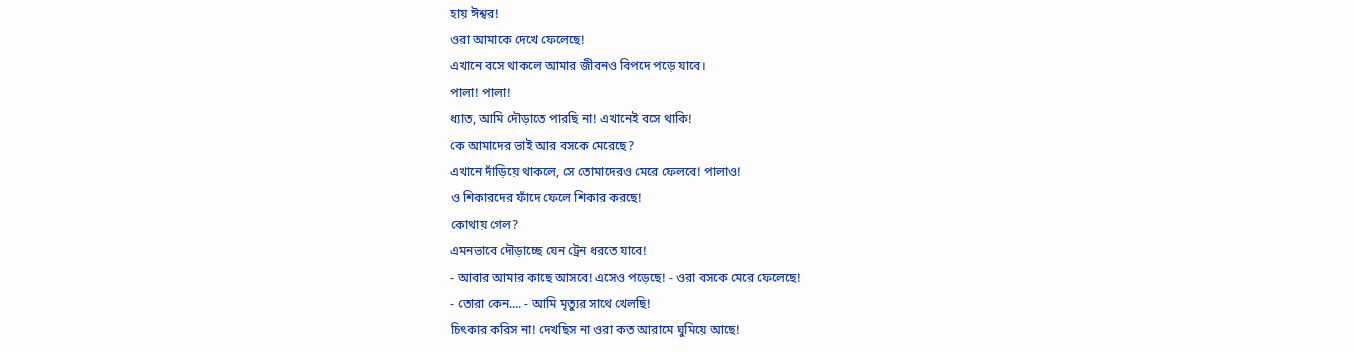হায় ঈশ্বর!
ওরা আমাকে দেখে ফেলেছে!
এখানে বসে থাকলে আমার জীবনও বিপদে পড়ে যাবে।
পালা! পালা!
ধ্যাত, আমি দৌড়াতে পারছি না! এখানেই বসে থাকি!
কে আমাদের ভাই আর বসকে মেরেছে?
এখানে দাঁড়িয়ে থাকলে, সে তোমাদেরও মেরে ফেলবে! পালাও!
ও শিকারদের ফাঁদে ফেলে শিকার করছে!
কোথায় গেল?
এমনভাবে দৌড়াচ্ছে যেন ট্রেন ধরতে যাবে!
- আবার আমার কাছে আসবে! এসেও পড়েছে! - ওরা বসকে মেরে ফেলেছে!
- তোরা কেন.... - আমি মৃত্যুর সাথে খেলছি!
চিৎকার করিস না! দেখছিস না ওরা কত আরামে ঘুমিয়ে আছে!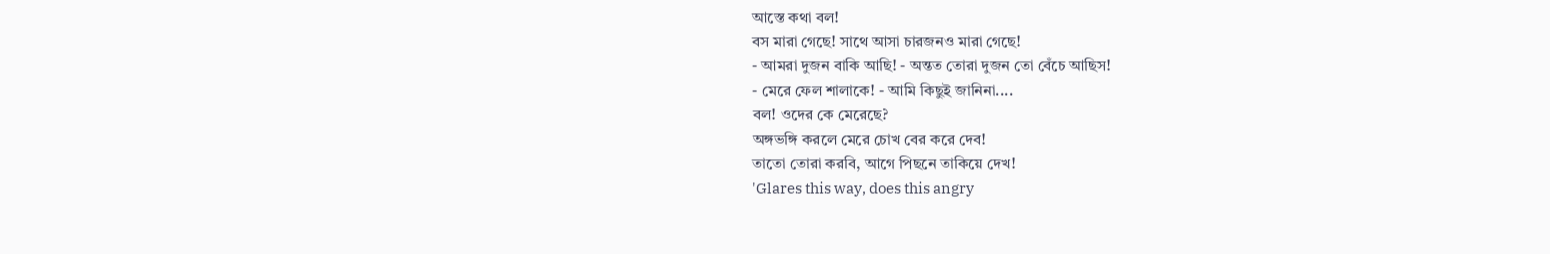আস্তে কথা বল!
বস মারা গেছে! সাথে আসা চারজনও মারা গেছে!
- আমরা দুজন বাকি আছি! - অন্তত তোরা দুজন তো বেঁচে আছিস!
- মেরে ফেল শালাকে! - আমি কিছুই জানিনা....
বল! ওদের কে মেরেছে?
অঙ্গভঙ্গি করলে মেরে চোখ বের করে দেব!
তাতো তোরা করবি, আগে পিছনে তাকিয়ে দেখ!
'Glares this way, does this angry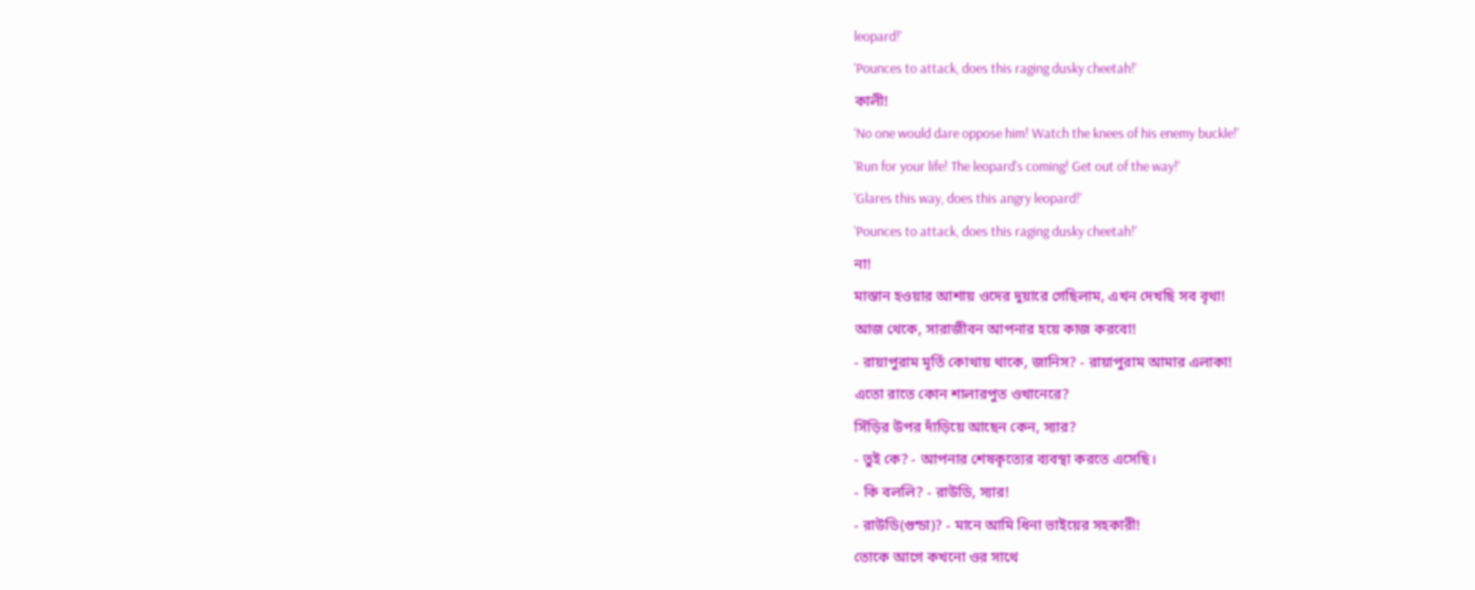leopard!'
'Pounces to attack, does this raging dusky cheetah!'
কালী!
'No one would dare oppose him! Watch the knees of his enemy buckle!'
'Run for your life! The leopard's coming! Get out of the way!'
'Glares this way, does this angry leopard!'
'Pounces to attack, does this raging dusky cheetah!'
না!
মাস্তান হওয়ার আশায় ওদের দুয়ারে গেছিলাম, এখন দেখছি সব বৃথা!
আজ থেকে, সারাজীবন আপনার হয়ে কাজ করবো!
- রায়াপুরাম মূর্তি কোথায় থাকে, জানিস? - রায়াপুরাম আমার এলাকা!
এতো রাতে কোন শালারপুত ওখানেরে?
সিঁড়ির উপর দাঁড়িয়ে আছেন কেন, স্যার?
- তুই কে? - আপনার শেষকৃত্যের ব্যবস্থা করতে এসেছি।
- কি বললি? - রাউডি, স্যার!
- রাউডি(গুন্ডা)? - মানে আমি ধিনা ভাইয়ের সহকারী!
তোকে আগে কখনো ওর সাথে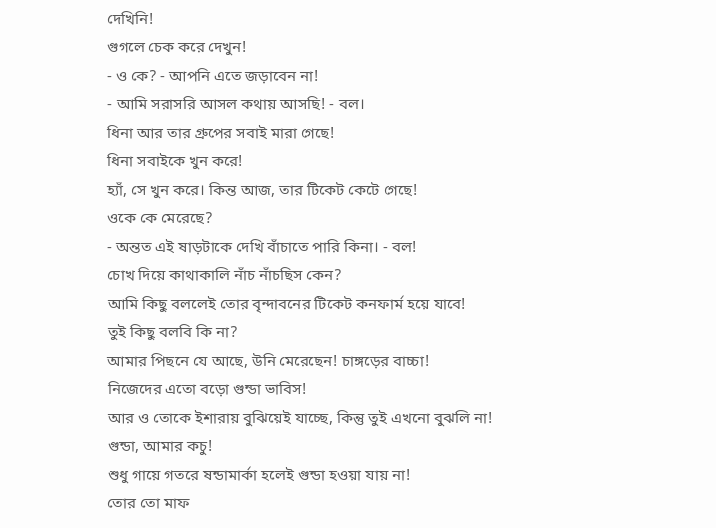দেখিনি!
গুগলে চেক করে দেখুন!
- ও কে? - আপনি এতে জড়াবেন না!
- আমি সরাসরি আসল কথায় আসছি! - বল।
ধিনা আর তার গ্রুপের সবাই মারা গেছে!
ধিনা সবাইকে খুন করে!
হ্যাঁ, সে খুন করে। কিন্ত আজ, তার টিকেট কেটে গেছে!
ওকে কে মেরেছে?
- অন্তত এই ষাড়টাকে দেখি বাঁচাতে পারি কিনা। - বল!
চোখ দিয়ে কাথাকালি নাঁচ নাঁচছিস কেন?
আমি কিছু বললেই তোর বৃন্দাবনের টিকেট কনফার্ম হয়ে যাবে!
তুই কিছু বলবি কি না?
আমার পিছনে যে আছে, উনি মেরেছেন! চাঙ্গড়ের বাচ্চা!
নিজেদের এতো বড়ো গুন্ডা ভাবিস!
আর ও তোকে ইশারায় বুঝিয়েই যাচ্ছে, কিন্তু তুই এখনো বুঝলি না!
গুন্ডা, আমার কচু!
শুধু গায়ে গতরে ষন্ডামার্কা হলেই গুন্ডা হওয়া যায় না!
তোর তো মাফ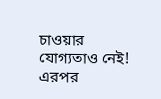চাওয়ার যোগ্যতাও নেই!
এরপর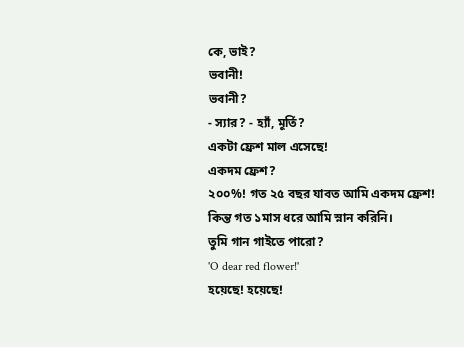কে, ভাই?
ভবানী!
ভবানী?
- স্যার? - হ্যাঁ, মূর্তি?
একটা ফ্রেশ মাল এসেছে!
একদম ফ্রেশ?
২০০%! গত ২৫ বছর যাবত আমি একদম ফ্রেশ!
কিন্ত গত ১মাস ধরে আমি স্নান করিনি।
তুমি গান গাইতে পারো?
'O dear red flower!'
হয়েছে! হয়েছে!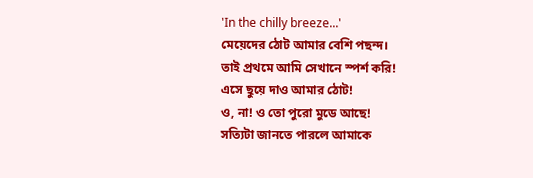'In the chilly breeze...'
মেয়েদের ঠোট আমার বেশি পছন্দ।
তাই প্রথমে আমি সেখানে স্পর্শ করি!
এসে ছুয়ে দাও আমার ঠোট!
ও, না! ও তো পুরো মুডে আছে!
সত্যিটা জানতে পারলে আমাকে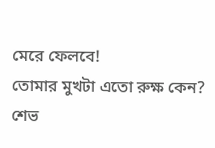মেরে ফেলবে!
তোমার মুখটা এতো রুক্ষ কেন?
শেভ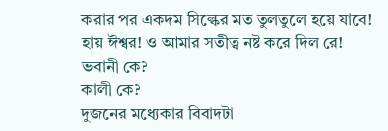করার পর একদম সিল্কের মত তুলতুলে হয়ে যাবে!
হায় ঈশ্বর! ও আমার সতীত্ব নষ্ট করে দিল রে!
ভবানী কে?
কালী কে?
দুজনের মধ্যেকার বিবাদটা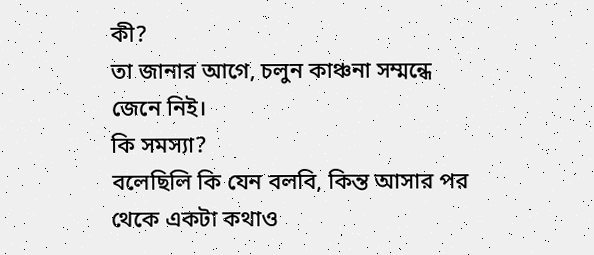কী?
তা জানার আগে, চলুন কাঞ্চনা সম্মন্ধে জেনে নিই।
কি সমস্যা?
বলেছিলি কি যেন বলবি, কিন্ত আসার পর থেকে একটা কথাও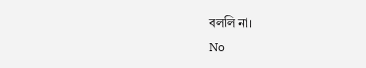বললি না।
No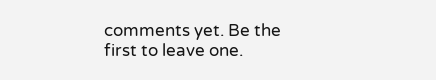comments yet. Be the first to leave one.